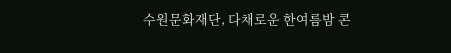수원문화재단, 다채로운 한여름밤 콘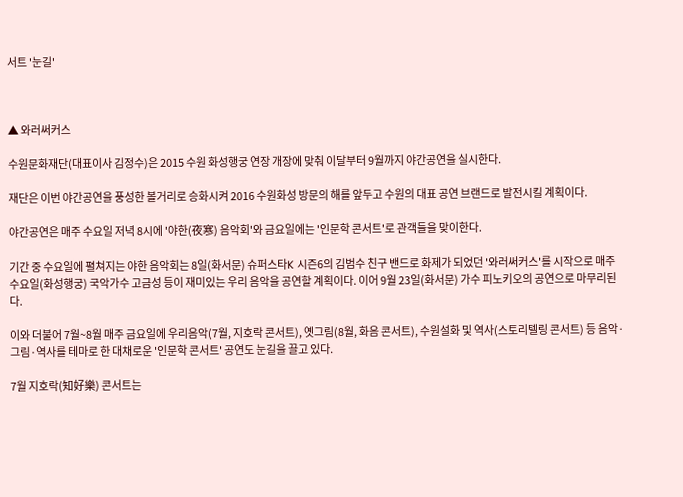서트 '눈길'



▲ 와러써커스

수원문화재단(대표이사 김정수)은 2015 수원 화성행궁 연장 개장에 맞춰 이달부터 9월까지 야간공연을 실시한다.

재단은 이번 야간공연을 풍성한 볼거리로 승화시켜 2016 수원화성 방문의 해를 앞두고 수원의 대표 공연 브랜드로 발전시킬 계획이다.

야간공연은 매주 수요일 저녁 8시에 '야한(夜寒) 음악회'와 금요일에는 '인문학 콘서트'로 관객들을 맞이한다.

기간 중 수요일에 펼쳐지는 야한 음악회는 8일(화서문) 슈퍼스타K 시즌6의 김범수 친구 밴드로 화제가 되었던 '와러써커스'를 시작으로 매주 수요일(화성행궁) 국악가수 고금성 등이 재미있는 우리 음악을 공연할 계획이다. 이어 9월 23일(화서문) 가수 피노키오의 공연으로 마무리된다.

이와 더불어 7월~8월 매주 금요일에 우리음악(7월, 지호락 콘서트), 옛그림(8월, 화음 콘서트), 수원설화 및 역사(스토리텔링 콘서트) 등 음악·그림·역사를 테마로 한 대채로운 '인문학 콘서트' 공연도 눈길을 끌고 있다.

7월 지호락(知好樂) 콘서트는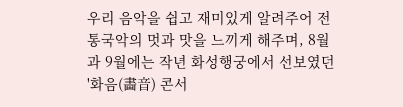우리 음악을 쉽고 재미있게 알려주어 전통국악의 멋과 맛을 느끼게 해주며, 8월과 9월에는 작년 화성행궁에서 선보였던 '화음(畵音) 콘서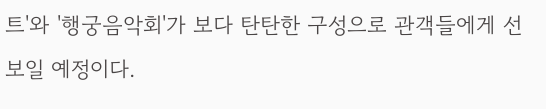트'와 '행궁음악회'가 보다 탄탄한 구성으로 관객들에게 선보일 예정이다.